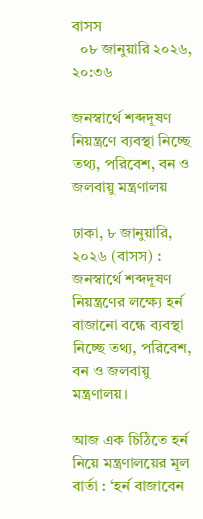বাসস
  ০৮ জানুয়ারি ২০২৬, ২০:৩৬

জনস্বার্থে শব্দদূষণ নিয়ন্ত্রণে ব্যবস্থা নিচ্ছে তথ্য, পরিবেশ, বন ও জলবায়ু মন্ত্রণালয়

ঢাকা, ৮ জানুয়ারি, ২০২৬ (বাসস) : জনস্বার্থে শব্দদূষণ নিয়ন্ত্রণের লক্ষ্যে হর্ন বাজানো বন্ধে ব্যবস্থা নিচ্ছে তথ্য, পরিবেশ, বন ও জলবায়ু মন্ত্রণালয়।

আজ এক চিঠিতে হর্ন নিয়ে মন্ত্রণালয়ের মূল বার্তা : ‘হর্ন বাজাবেন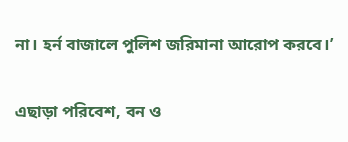না। হর্ন বাজালে পুলিশ জরিমানা আরোপ করবে।’

এছাড়া পরিবেশ, বন ও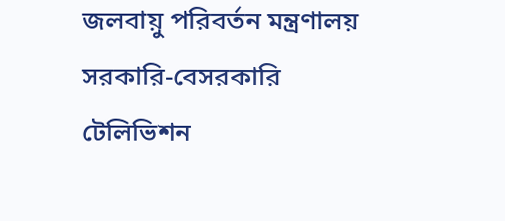জলবায়ু পরিবর্তন মন্ত্রণালয় সরকারি-বেসরকারি টেলিভিশন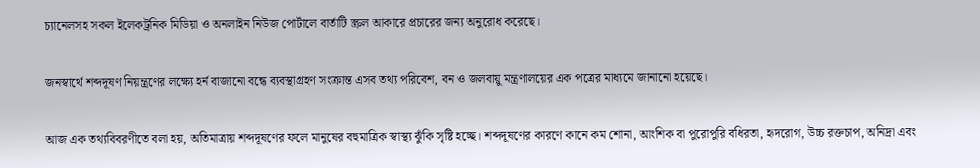চ্যানেলসহ সকল ইলেকট্রনিক মিডিয়া ও অনলাইন নিউজ পোর্টালে বার্তাটি স্ক্রল আকারে প্রচারের জন্য অনুরোধ করেছে।

জনস্বার্থে শব্দদূষণ নিয়ন্ত্রণের লক্ষ্যে হর্ন বাজানো বন্ধে ব্যবস্থাগ্রহণ সংক্রান্ত এসব তথ্য পরিবেশ, বন ও জলবায়ু মন্ত্রণালয়ের এক পত্রের মাধ্যমে জানানো হয়েছে।

আজ এক তথ্যবিবরণীতে বলা হয়, অতিমাত্রায় শব্দদূষণের ফলে মানুষের বহুমাত্রিক স্বাস্থ্য ঝুঁকি সৃষ্টি হচ্ছে। শব্দদূষণের কারণে কানে কম শোনা, আংশিক বা পুরোপুরি বধিরতা, হৃদরোগ, উচ্চ রক্তচাপ, অনিদ্রা এবং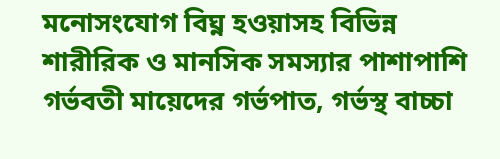মনোসংযোগ বিঘ্ন হওয়াসহ বিভিন্ন শারীরিক ও মানসিক সমস্যার পাশাপাশি গর্ভবতী মায়েদের গর্ভপাত, গর্ভস্থ বাচ্চা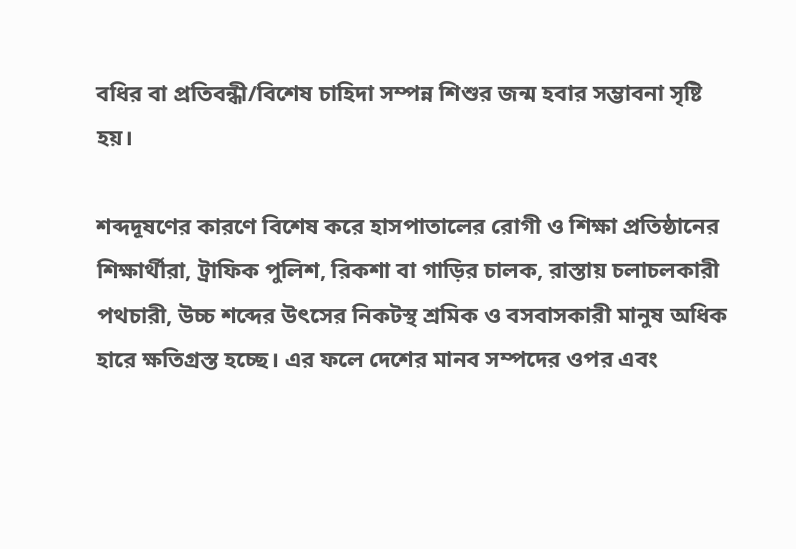বধির বা প্রতিবন্ধী/বিশেষ চাহিদা সম্পন্ন শিশুর জন্ম হবার সম্ভাবনা সৃষ্টি হয়।

শব্দদূষণের কারণে বিশেষ করে হাসপাতালের রোগী ও শিক্ষা প্রতিষ্ঠানের শিক্ষার্থীরা, ট্রাফিক পুলিশ, রিকশা বা গাড়ির চালক, রাস্তায় চলাচলকারী পথচারী, উচ্চ শব্দের উৎসের নিকটস্থ শ্রমিক ও বসবাসকারী মানুষ অধিক হারে ক্ষতিগ্রস্ত হচ্ছে। এর ফলে দেশের মানব সম্পদের ওপর এবং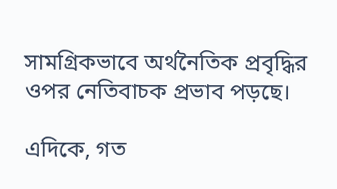সামগ্রিকভাবে অর্থনৈতিক প্রবৃদ্ধির ওপর নেতিবাচক প্রভাব পড়ছে।

এদিকে, গত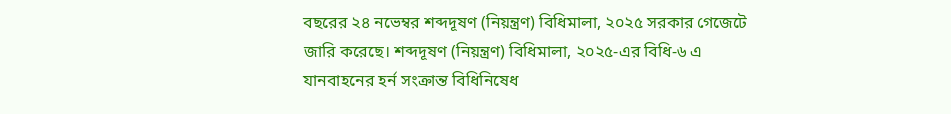বছরের ২৪ নভেম্বর শব্দদূষণ (নিয়ন্ত্রণ) বিধিমালা, ২০২৫ সরকার গেজেটে জারি করেছে। শব্দদূষণ (নিয়ন্ত্রণ) বিধিমালা, ২০২৫-এর বিধি-৬ এ যানবাহনের হর্ন সংক্রান্ত বিধিনিষেধ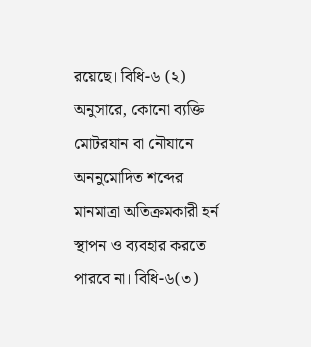রয়েছে। বিধি-৬ (২) অনুসারে, কোনো ব্যক্তি মোটরযান বা নৌযানে অননুমোদিত শব্দের মানমাত্রা অতিক্রমকারী হর্ন স্থাপন ও ব্যবহার করতে পারবে না। বিধি-৬(৩)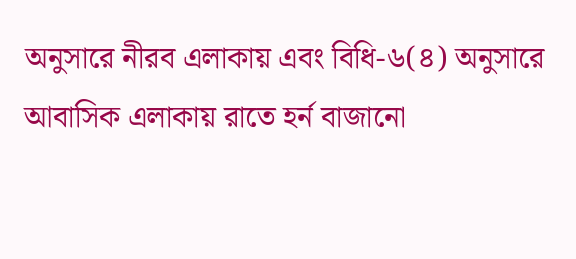অনুসারে নীরব এলাকায় এবং বিধি-৬(৪) অনুসারে আবাসিক এলাকায় রাতে হর্ন বাজানো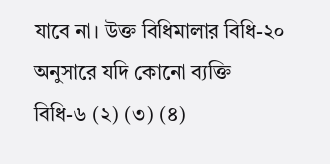যাবে না। উক্ত বিধিমালার বিধি-২০ অনুসারে যদি কোনো ব্যক্তি বিধি-৬ (২) (৩) (৪)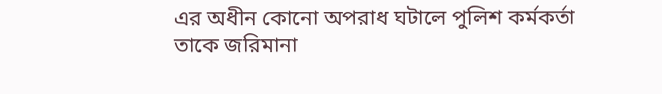এর অধীন কোনো অপরাধ ঘটালে পুলিশ কর্মকর্তা তাকে জরিমানা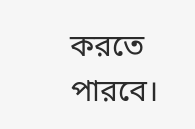করতে পারবে।